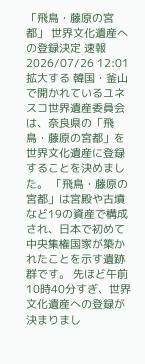「飛鳥・藤原の宮都」 世界文化遺産への登録決定 速報 2026/07/26 12:01 拡大する 韓国・釜山で開かれているユネスコ世界遺産委員会は、奈良県の「飛鳥・藤原の宮都」を世界文化遺産に登録することを決めました。 「飛鳥・藤原の宮都」は宮殿や古墳など19の資産で構成され、日本で初めて中央集権国家が築かれたことを示す遺跡群です。 先ほど午前10時40分すぎ、世界文化遺産への登録が決まりまし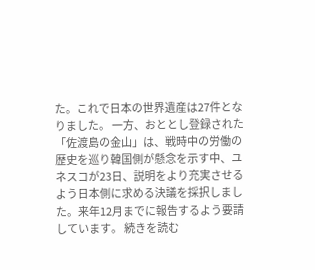た。これで日本の世界遺産は27件となりました。 一方、おととし登録された「佐渡島の金山」は、戦時中の労働の歴史を巡り韓国側が懸念を示す中、ユネスコが23日、説明をより充実させるよう日本側に求める決議を採択しました。来年12月までに報告するよう要請しています。 続きを読む